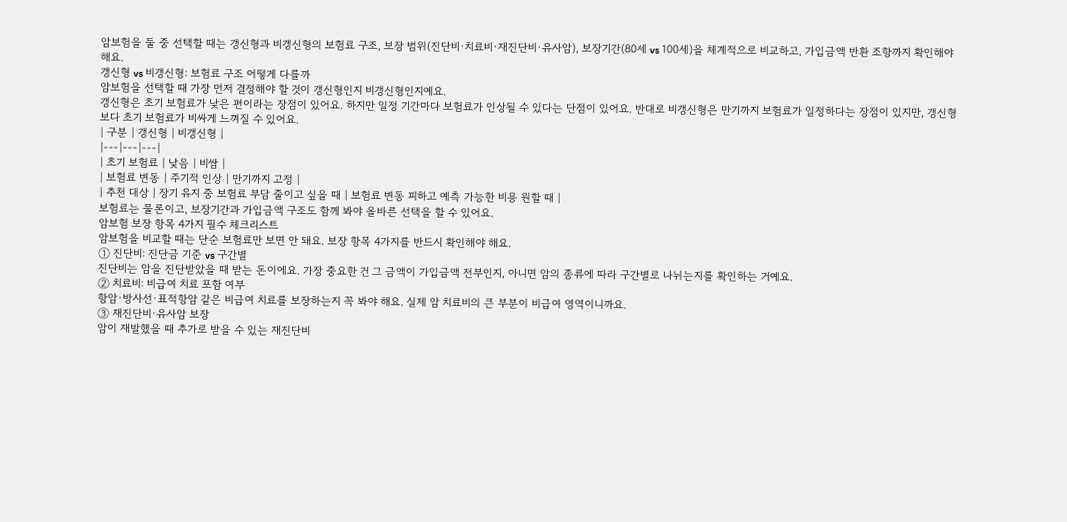암보험을 둘 중 선택할 때는 갱신형과 비갱신형의 보험료 구조, 보장 범위(진단비·치료비·재진단비·유사암), 보장기간(80세 vs 100세)을 체계적으로 비교하고, 가입금액 반환 조항까지 확인해야 해요.
갱신형 vs 비갱신형: 보험료 구조 어떻게 다를까
암보험을 선택할 때 가장 먼저 결정해야 할 것이 갱신형인지 비갱신형인지예요.
갱신형은 초기 보험료가 낮은 편이라는 장점이 있어요. 하지만 일정 기간마다 보험료가 인상될 수 있다는 단점이 있어요. 반대로 비갱신형은 만기까지 보험료가 일정하다는 장점이 있지만, 갱신형보다 초기 보험료가 비싸게 느껴질 수 있어요.
| 구분 | 갱신형 | 비갱신형 |
|---|---|---|
| 초기 보험료 | 낮음 | 비쌈 |
| 보험료 변동 | 주기적 인상 | 만기까지 고정 |
| 추천 대상 | 장기 유지 중 보험료 부담 줄이고 싶을 때 | 보험료 변동 피하고 예측 가능한 비용 원할 때 |
보험료는 물론이고, 보장기간과 가입금액 구조도 함께 봐야 올바른 선택을 할 수 있어요.
암보험 보장 항목 4가지 필수 체크리스트
암보험을 비교할 때는 단순 보험료만 보면 안 돼요. 보장 항목 4가지를 반드시 확인해야 해요.
① 진단비: 진단금 기준 vs 구간별
진단비는 암을 진단받았을 때 받는 돈이에요. 가장 중요한 건 그 금액이 가입금액 전부인지, 아니면 암의 종류에 따라 구간별로 나뉘는지를 확인하는 거예요.
② 치료비: 비급여 치료 포함 여부
항암·방사선·표적항암 같은 비급여 치료를 보장하는지 꼭 봐야 해요. 실제 암 치료비의 큰 부분이 비급여 영역이니까요.
③ 재진단비·유사암 보장
암이 재발했을 때 추가로 받을 수 있는 재진단비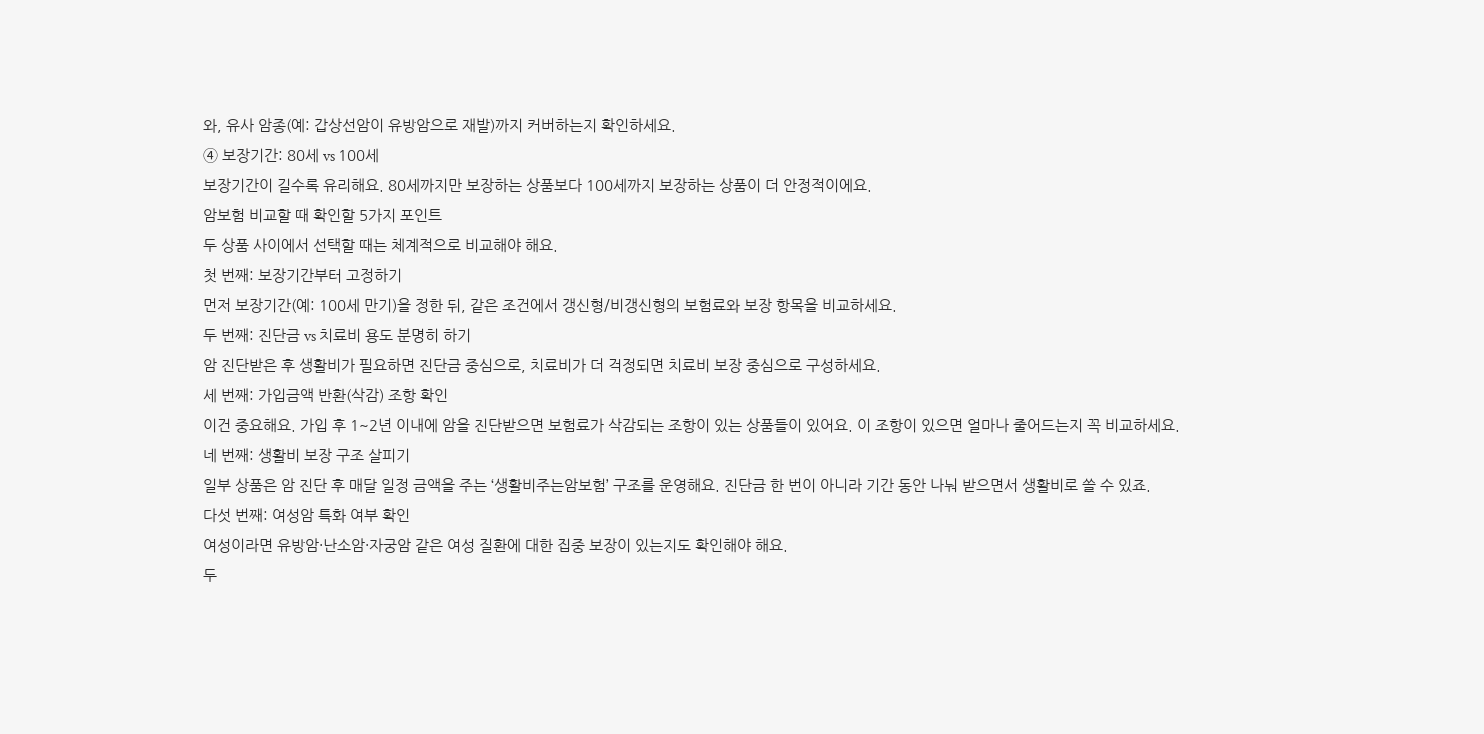와, 유사 암종(예: 갑상선암이 유방암으로 재발)까지 커버하는지 확인하세요.
④ 보장기간: 80세 vs 100세
보장기간이 길수록 유리해요. 80세까지만 보장하는 상품보다 100세까지 보장하는 상품이 더 안정적이에요.
암보험 비교할 때 확인할 5가지 포인트
두 상품 사이에서 선택할 때는 체계적으로 비교해야 해요.
첫 번째: 보장기간부터 고정하기
먼저 보장기간(예: 100세 만기)을 정한 뒤, 같은 조건에서 갱신형/비갱신형의 보험료와 보장 항목을 비교하세요.
두 번째: 진단금 vs 치료비 용도 분명히 하기
암 진단받은 후 생활비가 필요하면 진단금 중심으로, 치료비가 더 걱정되면 치료비 보장 중심으로 구성하세요.
세 번째: 가입금액 반환(삭감) 조항 확인
이건 중요해요. 가입 후 1~2년 이내에 암을 진단받으면 보험료가 삭감되는 조항이 있는 상품들이 있어요. 이 조항이 있으면 얼마나 줄어드는지 꼭 비교하세요.
네 번째: 생활비 보장 구조 살피기
일부 상품은 암 진단 후 매달 일정 금액을 주는 ‘생활비주는암보험’ 구조를 운영해요. 진단금 한 번이 아니라 기간 동안 나눠 받으면서 생활비로 쓸 수 있죠.
다섯 번째: 여성암 특화 여부 확인
여성이라면 유방암·난소암·자궁암 같은 여성 질환에 대한 집중 보장이 있는지도 확인해야 해요.
두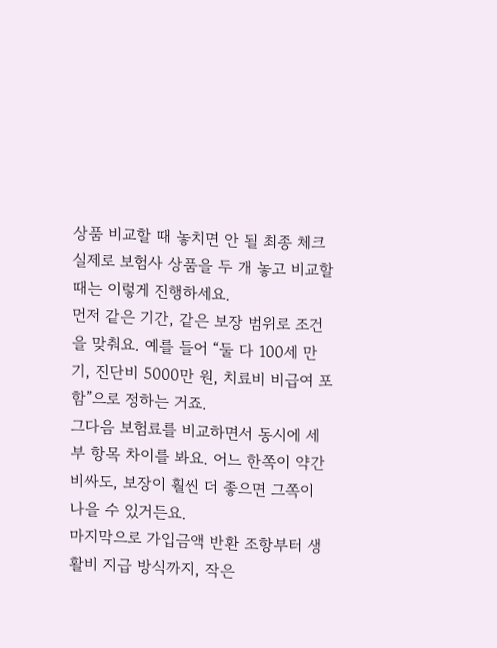상품 비교할 때 놓치면 안 될 최종 체크
실제로 보험사 상품을 두 개 놓고 비교할 때는 이렇게 진행하세요.
먼저 같은 기간, 같은 보장 범위로 조건을 맞춰요. 예를 들어 “둘 다 100세 만기, 진단비 5000만 원, 치료비 비급여 포함”으로 정하는 거죠.
그다음 보험료를 비교하면서 동시에 세부 항목 차이를 봐요. 어느 한쪽이 약간 비싸도, 보장이 훨씬 더 좋으면 그쪽이 나을 수 있거든요.
마지막으로 가입금액 반환 조항부터 생활비 지급 방식까지, 작은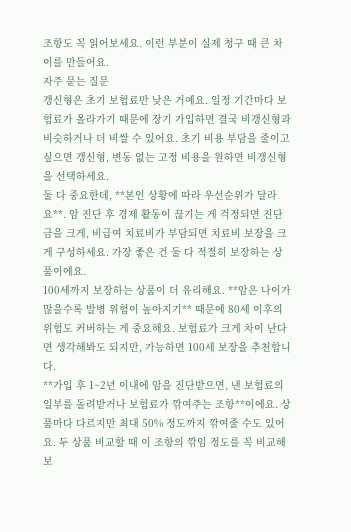조항도 꼭 읽어보세요. 이런 부분이 실제 청구 때 큰 차이를 만들어요.
자주 묻는 질문
갱신형은 초기 보험료만 낮은 거예요. 일정 기간마다 보험료가 올라가기 때문에 장기 가입하면 결국 비갱신형과 비슷하거나 더 비쌀 수 있어요. 초기 비용 부담을 줄이고 싶으면 갱신형, 변동 없는 고정 비용을 원하면 비갱신형을 선택하세요.
둘 다 중요한데, **본인 상황에 따라 우선순위가 달라요**. 암 진단 후 경제 활동이 끊기는 게 걱정되면 진단금을 크게, 비급여 치료비가 부담되면 치료비 보장을 크게 구성하세요. 가장 좋은 건 둘 다 적절히 보장하는 상품이에요.
100세까지 보장하는 상품이 더 유리해요. **암은 나이가 많을수록 발병 위험이 높아지기** 때문에 80세 이후의 위험도 커버하는 게 중요해요. 보험료가 크게 차이 난다면 생각해봐도 되지만, 가능하면 100세 보장을 추천합니다.
**가입 후 1~2년 이내에 암을 진단받으면, 낸 보험료의 일부를 돌려받거나 보험료가 깎여주는 조항**이에요. 상품마다 다르지만 최대 50% 정도까지 깎여줄 수도 있어요. 두 상품 비교할 때 이 조항의 깎임 정도를 꼭 비교해보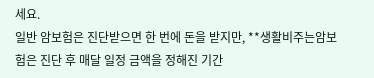세요.
일반 암보험은 진단받으면 한 번에 돈을 받지만, **생활비주는암보험은 진단 후 매달 일정 금액을 정해진 기간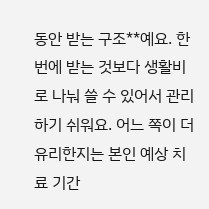동안 받는 구조**예요. 한 번에 받는 것보다 생활비로 나눠 쓸 수 있어서 관리하기 쉬워요. 어느 쪽이 더 유리한지는 본인 예상 치료 기간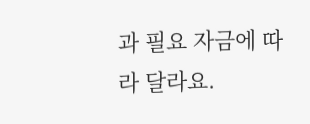과 필요 자금에 따라 달라요.